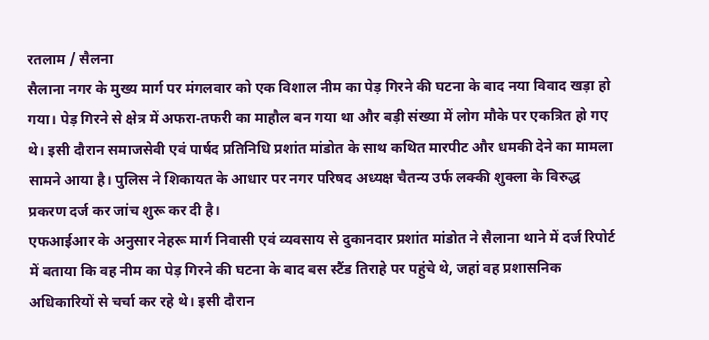रतलाम / सैलना
सैलाना नगर के मुख्य मार्ग पर मंगलवार को एक विशाल नीम का पेड़ गिरने की घटना के बाद नया विवाद खड़ा हो गया। पेड़ गिरने से क्षेत्र में अफरा-तफरी का माहौल बन गया था और बड़ी संख्या में लोग मौके पर एकत्रित हो गए थे। इसी दौरान समाजसेवी एवं पार्षद प्रतिनिधि प्रशांत मांडोत के साथ कथित मारपीट और धमकी देने का मामला सामने आया है। पुलिस ने शिकायत के आधार पर नगर परिषद अध्यक्ष चैतन्य उर्फ लक्की शुक्ला के विरुद्ध प्रकरण दर्ज कर जांच शुरू कर दी है।
एफआईआर के अनुसार नेहरू मार्ग निवासी एवं व्यवसाय से दुकानदार प्रशांत मांडोत ने सैलाना थाने में दर्ज रिपोर्ट में बताया कि वह नीम का पेड़ गिरने की घटना के बाद बस स्टैंड तिराहे पर पहुंचे थे, जहां वह प्रशासनिक अधिकारियों से चर्चा कर रहे थे। इसी दौरान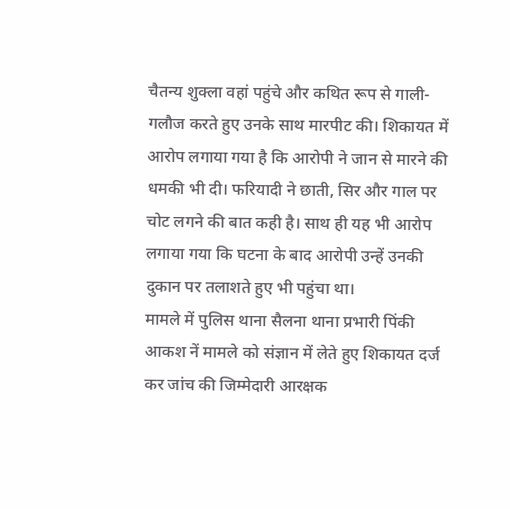चैतन्य शुक्ला वहां पहुंचे और कथित रूप से गाली-गलौज करते हुए उनके साथ मारपीट की। शिकायत में आरोप लगाया गया है कि आरोपी ने जान से मारने की धमकी भी दी। फरियादी ने छाती, सिर और गाल पर चोट लगने की बात कही है। साथ ही यह भी आरोप लगाया गया कि घटना के बाद आरोपी उन्हें उनकी दुकान पर तलाशते हुए भी पहुंचा था।
मामले में पुलिस थाना सैलना थाना प्रभारी पिंकी आकश नें मामले को संज्ञान में लेते हुए शिकायत दर्ज कर जांच की जिम्मेदारी आरक्षक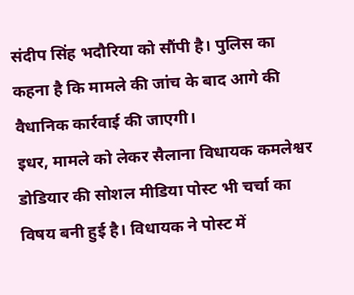संदीप सिंह भदौरिया को सौंपी है। पुलिस का कहना है कि मामले की जांच के बाद आगे की वैधानिक कार्रवाई की जाएगी।
इधर, मामले को लेकर सैलाना विधायक कमलेश्वर डोडियार की सोशल मीडिया पोस्ट भी चर्चा का विषय बनी हुई है। विधायक ने पोस्ट में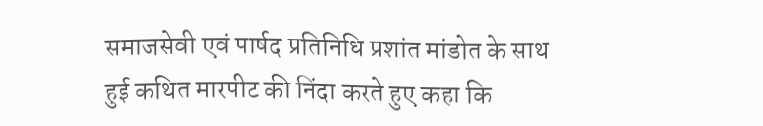समाजसेवी एवं पार्षद प्रतिनिधि प्रशांत मांडोत के साथ हुई कथित मारपीट की निंदा करते हुए कहा कि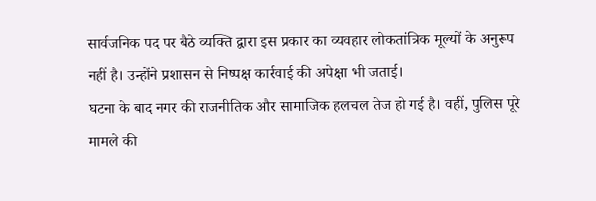सार्वजनिक पद पर बैठे व्यक्ति द्वारा इस प्रकार का व्यवहार लोकतांत्रिक मूल्यों के अनुरूप नहीं है। उन्होंने प्रशासन से निष्पक्ष कार्रवाई की अपेक्षा भी जताई।
घटना के बाद नगर की राजनीतिक और सामाजिक हलचल तेज हो गई है। वहीं, पुलिस पूरे मामले की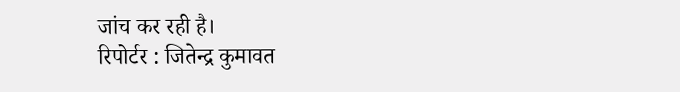जांच कर रही है।
रिपोर्टर : जितेन्द्र कुमावत